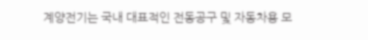계양전기는 국내 대표적인 전동공구 및 자동차용 모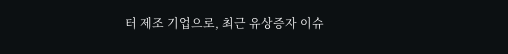터 제조 기업으로, 최근 유상증자 이슈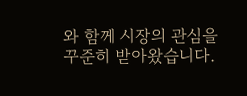와 함께 시장의 관심을 꾸준히 받아왔습니다.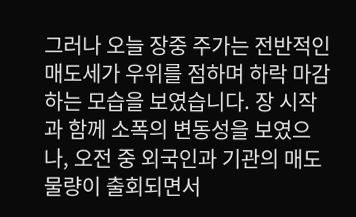그러나 오늘 장중 주가는 전반적인 매도세가 우위를 점하며 하락 마감하는 모습을 보였습니다. 장 시작과 함께 소폭의 변동성을 보였으나, 오전 중 외국인과 기관의 매도 물량이 출회되면서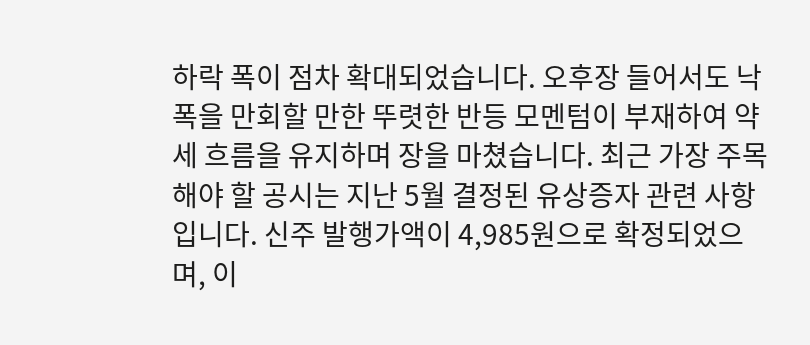하락 폭이 점차 확대되었습니다. 오후장 들어서도 낙폭을 만회할 만한 뚜렷한 반등 모멘텀이 부재하여 약세 흐름을 유지하며 장을 마쳤습니다. 최근 가장 주목해야 할 공시는 지난 5월 결정된 유상증자 관련 사항입니다. 신주 발행가액이 4,985원으로 확정되었으며, 이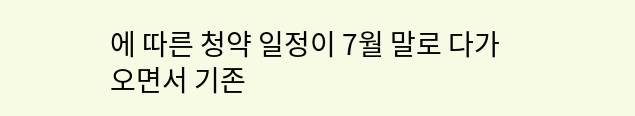에 따른 청약 일정이 7월 말로 다가오면서 기존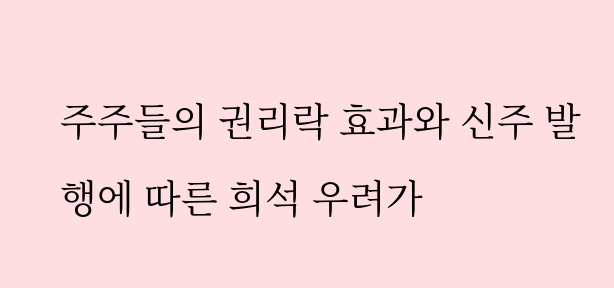주주들의 권리락 효과와 신주 발행에 따른 희석 우려가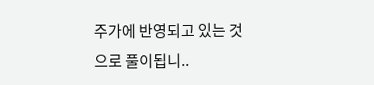주가에 반영되고 있는 것으로 풀이됩니..